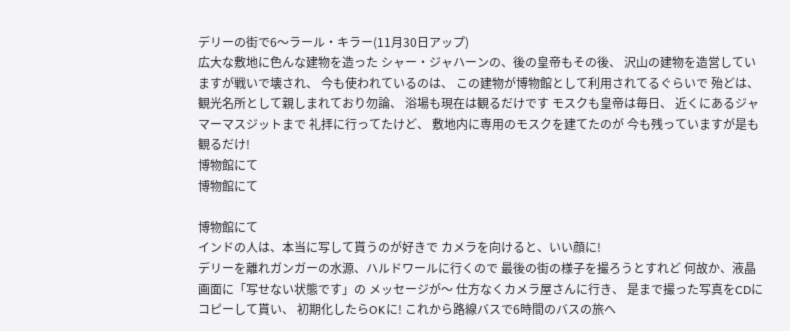デリーの街で6〜ラール・キラー(11月30日アップ)
広大な敷地に色んな建物を造った シャー・ジャハーンの、後の皇帝もその後、 沢山の建物を造営していますが戦いで壊され、 今も使われているのは、 この建物が博物館として利用されてるぐらいで 殆どは、観光名所として親しまれており勿論、 浴場も現在は観るだけです モスクも皇帝は毎日、 近くにあるジャマーマスジットまで 礼拝に行ってたけど、 敷地内に専用のモスクを建てたのが 今も残っていますが是も観るだけ!
博物館にて
博物館にて

博物館にて
インドの人は、本当に写して貰うのが好きで カメラを向けると、いい顔に!
デリーを離れガンガーの水源、ハルドワールに行くので 最後の街の様子を撮ろうとすれど 何故か、液晶画面に「写せない状態です」の メッセージが〜 仕方なくカメラ屋さんに行き、 是まで撮った写真をCDにコピーして貰い、 初期化したらOKに! これから路線バスで6時間のバスの旅へ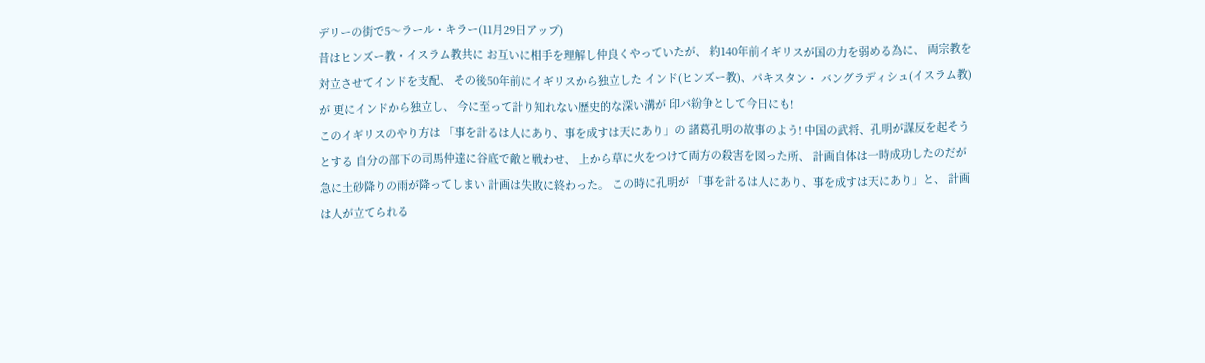デリーの街で5〜ラール・キラー(11月29日アップ)
昔はヒンズー教・イスラム教共に お互いに相手を理解し仲良くやっていたが、 約140年前イギリスが国の力を弱める為に、 両宗教を対立させてインドを支配、 その後50年前にイギリスから独立した インド(ヒンズー教)、パキスタン・ バングラディシュ(イスラム教)が 更にインドから独立し、 今に至って計り知れない歴史的な深い溝が 印パ紛争として今日にも!
このイギリスのやり方は 「事を計るは人にあり、事を成すは天にあり」の 諸葛孔明の故事のよう! 中国の武将、孔明が謀反を起そうとする 自分の部下の司馬仲達に谷底で敵と戦わせ、 上から草に火をつけて両方の殺害を図った所、 計画自体は一時成功したのだが 急に土砂降りの雨が降ってしまい 計画は失敗に終わった。 この時に孔明が 「事を計るは人にあり、事を成すは天にあり」と、 計画は人が立てられる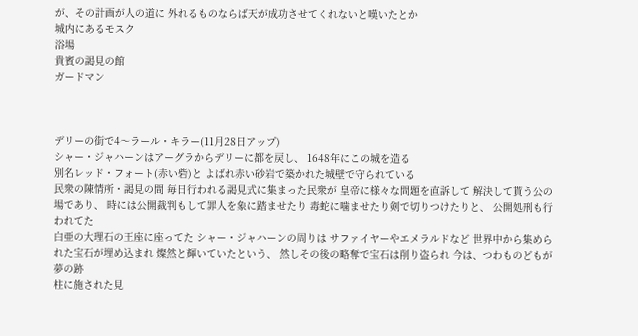が、その計画が人の道に 外れるものならば天が成功させてくれないと嘆いたとか
城内にあるモスク
浴場
貴賓の謁見の館
ガードマン



デリーの街で4〜ラール・キラー(11月28日アップ)
シャー・ジャハーンはアーグラからデリーに都を戻し、 1648年にこの城を造る
別名レッド・フォート(赤い砦)と よばれ赤い砂岩で築かれた城壁で守られている
民衆の陳情所・謁見の間 毎日行われる謁見式に集まった民衆が 皇帝に様々な問題を直訴して 解決して貰う公の場であり、 時には公開裁判もして罪人を象に踏ませたり 毒蛇に噛ませたり剣で切りつけたりと、 公開処刑も行われてた
白亜の大理石の王座に座ってた シャー・ジャハーンの周りは サファイヤーやエメラルドなど 世界中から集められた宝石が埋め込まれ 燦然と輝いていたという、 然しその後の略奪で宝石は削り盗られ 今は、つわものどもが夢の跡
柱に施された見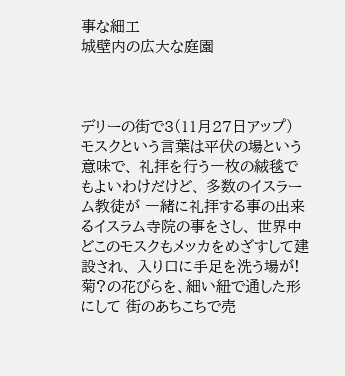事な細工
城壁内の広大な庭園



デリーの街で3(11月27日アップ)
モスクという言葉は平伏の場という意味で、 礼拝を行う一枚の絨毯でもよいわけだけど、 多数のイスラーム教徒が 一緒に礼拝する事の出来るイスラム寺院の事をさし、 世界中どこのモスクもメッカをめざすして建設され、 入り口に手足を洗う場が!
菊?の花びらを、細い紐で通した形にして 街のあちこちで売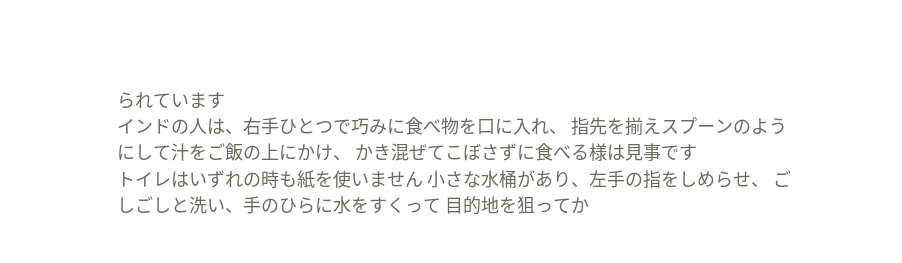られています
インドの人は、右手ひとつで巧みに食べ物を口に入れ、 指先を揃えスプーンのようにして汁をご飯の上にかけ、 かき混ぜてこぼさずに食べる様は見事です
トイレはいずれの時も紙を使いません 小さな水桶があり、左手の指をしめらせ、 ごしごしと洗い、手のひらに水をすくって 目的地を狙ってか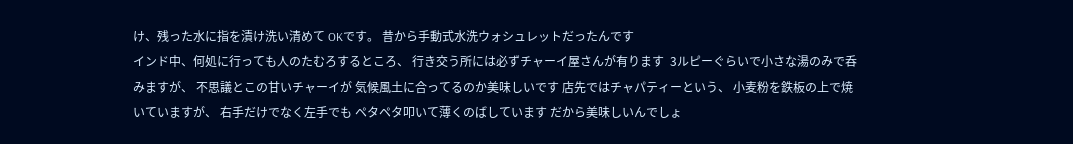け、残った水に指を漬け洗い清めて OKです。 昔から手動式水洗ウォシュレットだったんです
インド中、何処に行っても人のたむろするところ、 行き交う所には必ずチャーイ屋さんが有ります  3ルピーぐらいで小さな湯のみで呑みますが、 不思議とこの甘いチャーイが 気候風土に合ってるのか美味しいです 店先ではチャパティーという、 小麦粉を鉄板の上で焼いていますが、 右手だけでなく左手でも ペタペタ叩いて薄くのばしています だから美味しいんでしょ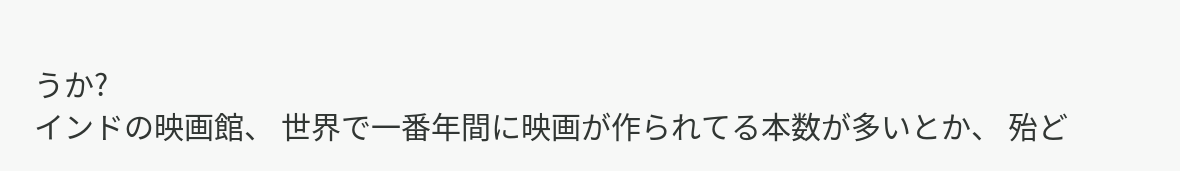うか?
インドの映画館、 世界で一番年間に映画が作られてる本数が多いとか、 殆ど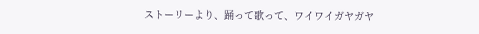ストーリーより、踊って歌って、ワイワイガヤガヤ